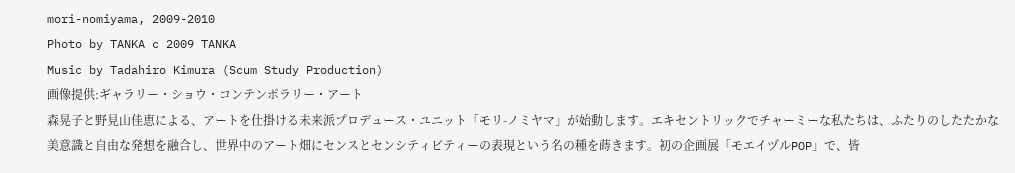mori-nomiyama, 2009-2010
Photo by TANKA c 2009 TANKA
Music by Tadahiro Kimura (Scum Study Production)
画像提供:ギャラリー・ショウ・コンテンポラリー・アート
森晃子と野見山佳恵による、アートを仕掛ける未来派プロデュース・ユニット「モリ-ノミヤマ」が始動します。エキセントリックでチャーミーな私たちは、ふたりのしたたかな美意識と自由な発想を融合し、世界中のアート畑にセンスとセンシティビティーの表現という名の種を蒔きます。初の企画展「モエイヅルPOP」で、皆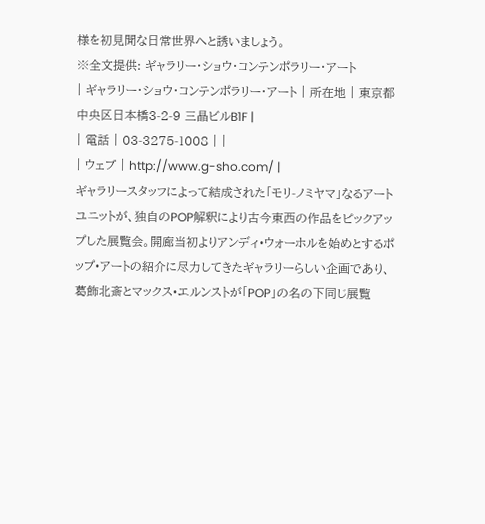様を初見聞な日常世界へと誘いましょう。
※全文提供: ギャラリー・ショウ・コンテンポラリー・アート
| ギャラリー・ショウ・コンテンポラリー・アート | 所在地 | 東京都中央区日本橋3-2-9 三晶ビルB1F |
| 電話 | 03-3275-1008 | |
| ウェブ | http://www.g-sho.com/ |
ギャラリースタッフによって結成された「モリ-ノミヤマ」なるアートユニットが、独自のPOP解釈により古今東西の作品をピックアップした展覧会。開廊当初よりアンディ•ウォーホルを始めとするポップ•アートの紹介に尽力してきたギャラリーらしい企画であり、葛飾北斎とマックス•エルンストが「POP」の名の下同じ展覧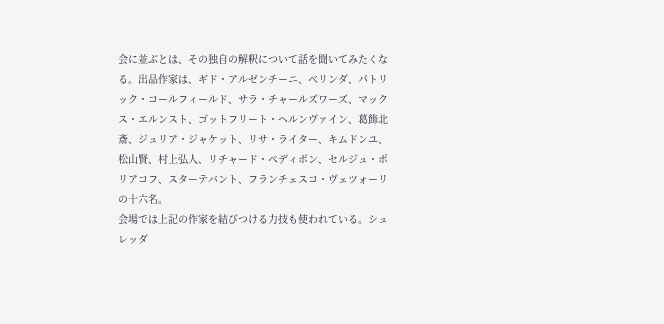会に並ぶとは、その独自の解釈について話を聞いてみたくなる。出品作家は、ギド・アルゼンチーニ、ベリンダ、パトリック・コールフィールド、サラ・チャールズワーズ、マックス・エルンスト、ゴットフリート・ヘルンヴァイン、葛飾北斎、ジュリア・ジャケット、リサ・ライター、キムドンユ、松山賢、村上弘人、リチャード・ペディボン、セルジュ・ポリアコフ、スターテバント、フランチェスコ・ヴェツォーリの十六名。
会場では上記の作家を結びつける力技も使われている。シュレッダ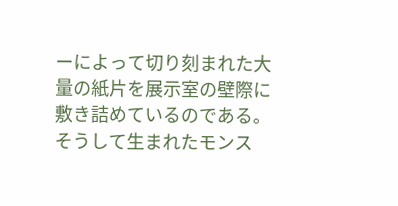ーによって切り刻まれた大量の紙片を展示室の壁際に敷き詰めているのである。そうして生まれたモンス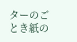ターのごとき紙の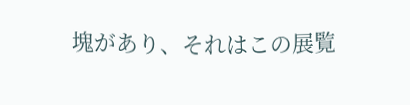塊があり、それはこの展覧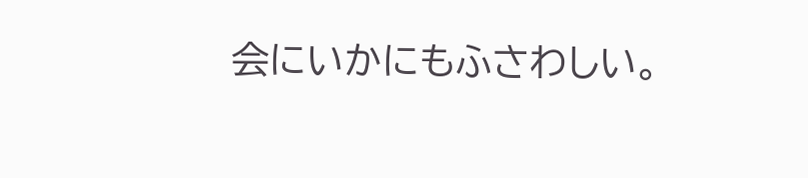会にいかにもふさわしい。